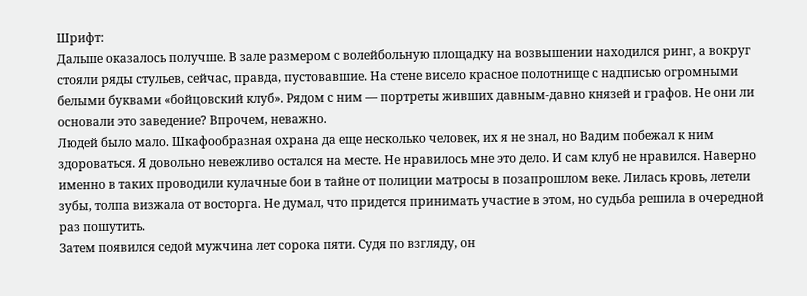Шрифт:
Дальше оказалось получше. В зале размером с волейбольную площадку на возвышении находился ринг, а вокруг стояли ряды стульев, сейчас, правда, пустовавшие. На стене висело красное полотнище с надписью огромными белыми буквами «бойцовский клуб». Рядом с ним — портреты живших давным-давно князей и графов. Не они ли основали это заведение? Впрочем, неважно.
Людей было мало. Шкафообразная охрана да еще несколько человек, их я не знал, но Вадим побежал к ним здороваться. Я довольно невежливо остался на месте. Не нравилось мне это дело. И сам клуб не нравился. Наверно именно в таких проводили кулачные бои в тайне от полиции матросы в позапрошлом веке. Лилась кровь, летели зубы, толпа визжала от восторга. Не думал, что придется принимать участие в этом, но судьба решила в очередной раз пошутить.
Затем появился седой мужчина лет сорока пяти. Судя по взгляду, он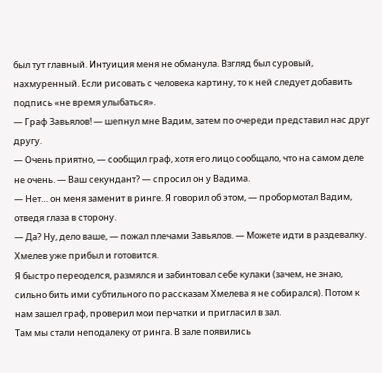был тут главный. Интуиция меня не обманула. Взгляд был суровый, нахмуренный. Если рисовать с человека картину, то к ней следует добавить подпись «не время улыбаться».
— Граф Завьялов! — шепнул мне Вадим, затем по очереди представил нас друг другу.
— Очень приятно, — сообщил граф, хотя его лицо сообщало, что на самом деле не очень. — Ваш секундант? — спросил он у Вадима.
— Нет… он меня заменит в ринге. Я говорил об этом, — пробормотал Вадим, отведя глаза в сторону.
— Да? Ну, дело ваше, — пожал плечами Завьялов. — Можете идти в раздевалку. Хмелев уже прибыл и готовится.
Я быстро переоделся, размялся и забинтовал себе кулаки (зачем, не знаю, сильно бить ими субтильного по рассказам Хмелева я не собирался). Потом к нам зашел граф, проверил мои перчатки и пригласил в зал.
Там мы стали неподалеку от ринга. В зале появились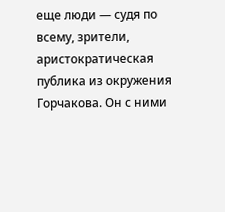еще люди — судя по всему, зрители, аристократическая публика из окружения Горчакова. Он с ними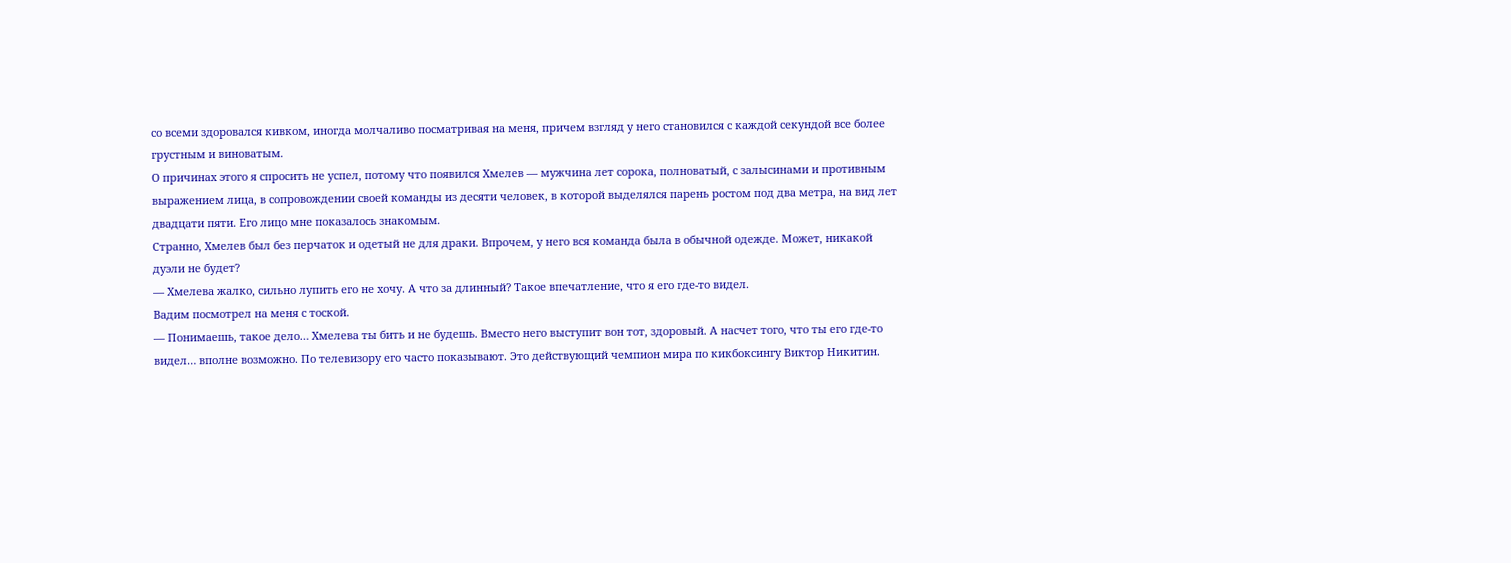со всеми здоровался кивком, иногда молчаливо посматривая на меня, причем взгляд у него становился с каждой секундой все более грустным и виноватым.
О причинах этого я спросить не успел, потому что появился Хмелев — мужчина лет сорока, полноватый, с залысинами и противным выражением лица, в сопровождении своей команды из десяти человек, в которой выделялся парень ростом под два метра, на вид лет двадцати пяти. Его лицо мне показалось знакомым.
Странно, Хмелев был без перчаток и одетый не для драки. Впрочем, у него вся команда была в обычной одежде. Может, никакой дуэли не будет?
— Хмелева жалко, сильно лупить его не хочу. А что за длинный? Такое впечатление, что я его где-то видел.
Вадим посмотрел на меня с тоской.
— Понимаешь, такое дело… Хмелева ты бить и не будешь. Вместо него выступит вон тот, здоровый. А насчет того, что ты его где-то видел… вполне возможно. По телевизору его часто показывают. Это действующий чемпион мира по кикбоксингу Виктор Никитин.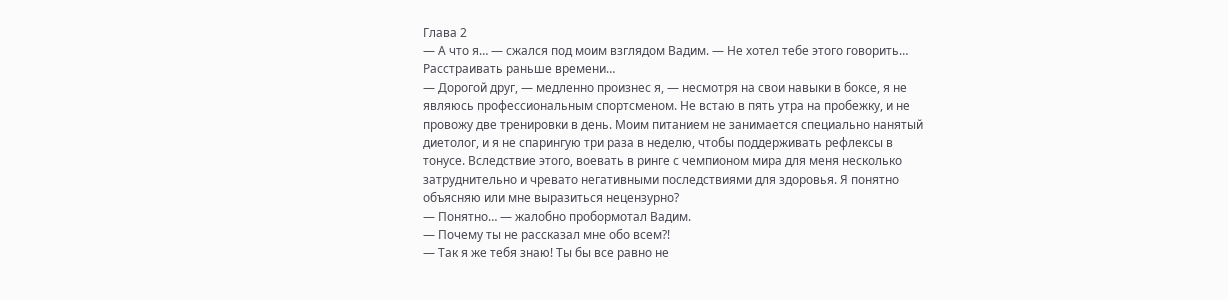Глава 2
— А что я… — сжался под моим взглядом Вадим. — Не хотел тебе этого говорить… Расстраивать раньше времени…
— Дорогой друг, — медленно произнес я, — несмотря на свои навыки в боксе, я не являюсь профессиональным спортсменом. Не встаю в пять утра на пробежку, и не провожу две тренировки в день. Моим питанием не занимается специально нанятый диетолог, и я не спарингую три раза в неделю, чтобы поддерживать рефлексы в тонусе. Вследствие этого, воевать в ринге с чемпионом мира для меня несколько затруднительно и чревато негативными последствиями для здоровья. Я понятно объясняю или мне выразиться нецензурно?
— Понятно… — жалобно пробормотал Вадим.
— Почему ты не рассказал мне обо всем?!
— Так я же тебя знаю! Ты бы все равно не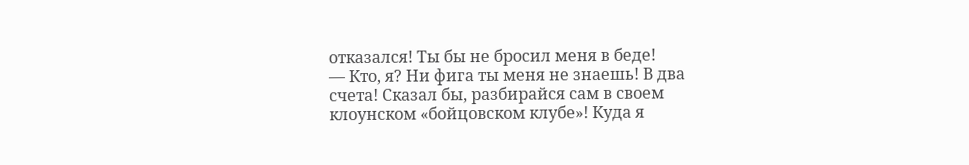отказался! Ты бы не бросил меня в беде!
— Кто, я? Ни фига ты меня не знаешь! В два счета! Сказал бы, разбирайся сам в своем клоунском «бойцовском клубе»! Куда я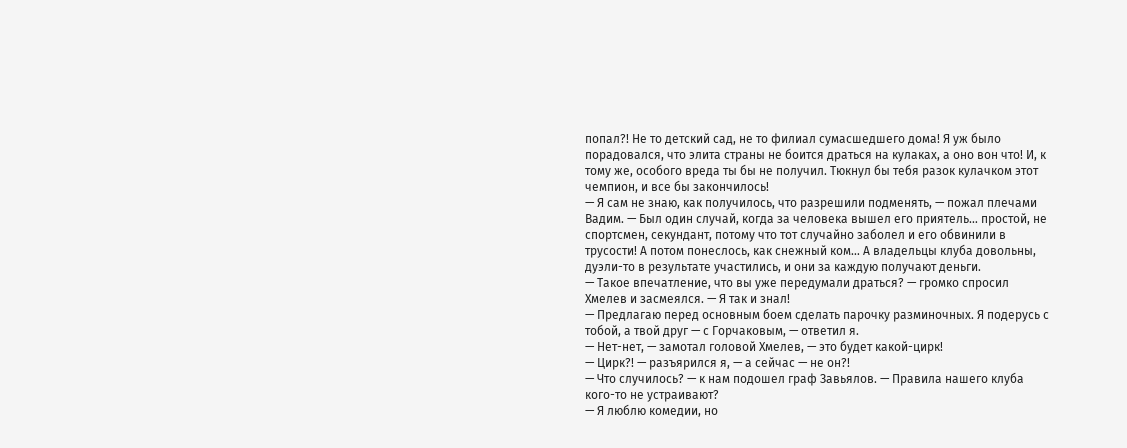попал?! Не то детский сад, не то филиал сумасшедшего дома! Я уж было порадовался, что элита страны не боится драться на кулаках, а оно вон что! И, к тому же, особого вреда ты бы не получил. Тюкнул бы тебя разок кулачком этот чемпион, и все бы закончилось!
— Я сам не знаю, как получилось, что разрешили подменять, — пожал плечами Вадим. — Был один случай, когда за человека вышел его приятель… простой, не спортсмен, секундант, потому что тот случайно заболел и его обвинили в трусости! А потом понеслось, как снежный ком… А владельцы клуба довольны, дуэли-то в результате участились, и они за каждую получают деньги.
— Такое впечатление, что вы уже передумали драться? — громко спросил Хмелев и засмеялся. — Я так и знал!
— Предлагаю перед основным боем сделать парочку разминочных. Я подерусь с тобой, а твой друг — с Горчаковым, — ответил я.
— Нет-нет, — замотал головой Хмелев, — это будет какой-цирк!
— Цирк?! — разъярился я, — а сейчас — не он?!
— Что случилось? — к нам подошел граф Завьялов. — Правила нашего клуба кого-то не устраивают?
— Я люблю комедии, но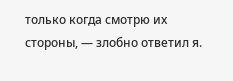только когда смотрю их стороны, — злобно ответил я.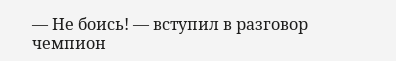— Не боись! — вступил в разговор чемпион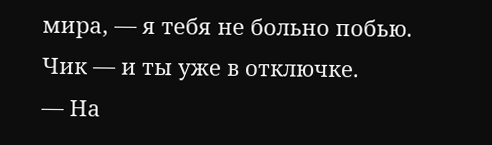мира, — я тебя не больно побью. Чик — и ты уже в отключке.
— На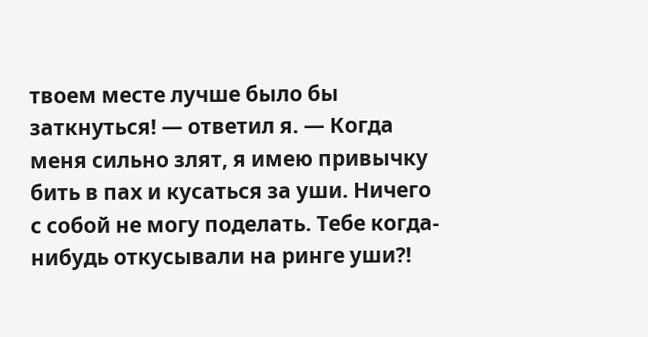твоем месте лучше было бы заткнуться! — ответил я. — Когда меня сильно злят, я имею привычку бить в пах и кусаться за уши. Ничего с собой не могу поделать. Тебе когда-нибудь откусывали на ринге уши?!